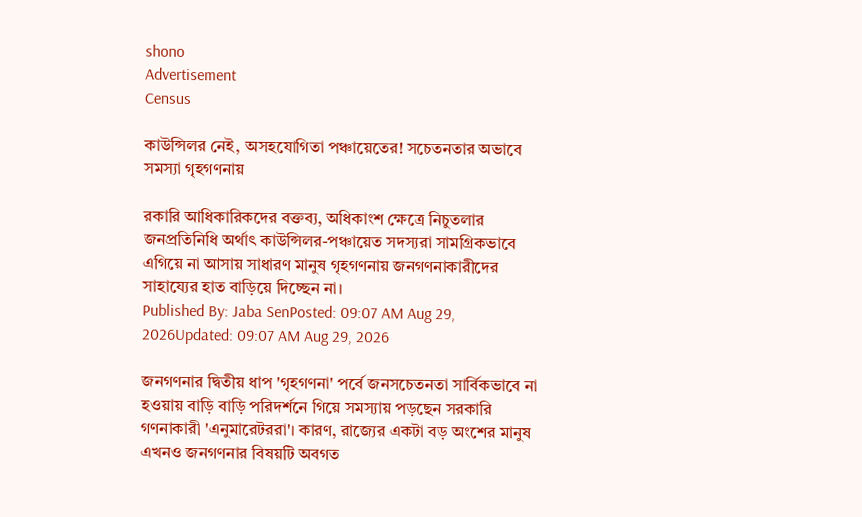shono
Advertisement
Census

কাউন্সিলর নেই, অসহযোগিতা পঞ্চায়েতের! সচেতনতার অভাবে সমস্যা গৃহগণনায়

রকারি আধিকারিকদের বক্তব্য, অধিকাংশ ক্ষেত্রে নিচুতলার জনপ্রতিনিধি অর্থাৎ কাউন্সিলর-পঞ্চায়েত সদস্যরা সামগ্রিকভাবে এগিয়ে না আসায় সাধারণ মানুষ গৃহগণনায় জনগণনাকারীদের সাহায্যের হাত বাড়িয়ে দিচ্ছেন না।
Published By: Jaba SenPosted: 09:07 AM Aug 29, 2026Updated: 09:07 AM Aug 29, 2026

জনগণনার দ্বিতীয় ধাপ 'গৃহগণনা' পর্বে জনসচেতনতা সার্বিকভাবে না হওয়ায় বাড়ি বাড়ি পরিদর্শনে গিয়ে সমস্যায় পড়ছেন সরকারি গণনাকারী 'এনুমারেটররা'। কারণ, রাজ্যের একটা বড় অংশের মানুষ এখনও জনগণনার বিষয়টি অবগত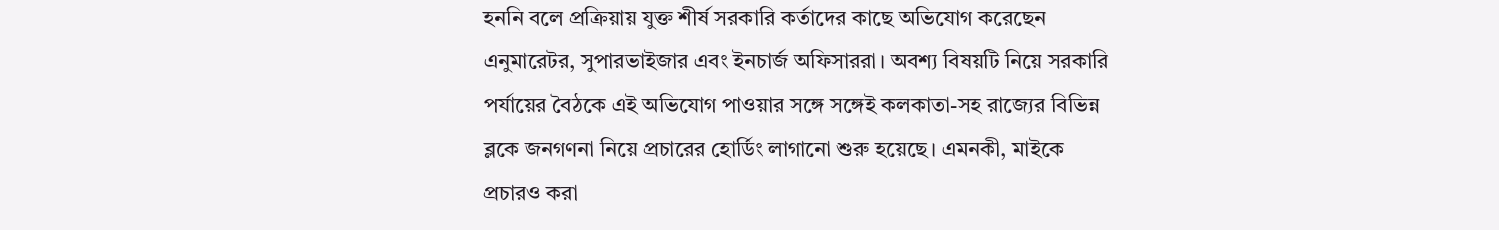হননি বলে প্রক্রিয়ায় যুক্ত শীর্ষ সরকারি কর্তাদের কাছে অভিযোগ করেছেন এনুমারেটর, সুপারভাইজার এবং ইনচার্জ অফিসাররা। অবশ্য বিষয়টি নিয়ে সরকারি পর্যায়ের বৈঠকে এই অভিযোগ পাওয়ার সঙ্গে সঙ্গেই কলকাতা-সহ রাজ্যের বিভিন্ন ব্লকে জনগণনা নিয়ে প্রচারের হোর্ডিং লাগানো শুরু হয়েছে। এমনকী, মাইকে প্রচারও করা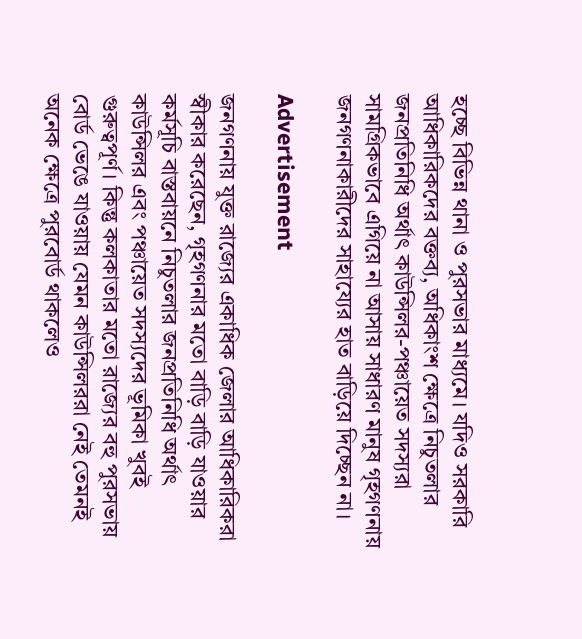হচ্ছে বিভিন্ন থানা ও পুরসভার মাধ্যমে। যদিও সরকারি আধিকারিকদের বক্তব্য, অধিকাংশ ক্ষেত্রে নিচুতলার জনপ্রতিনিধি অর্থাৎ কাউন্সিলর-পঞ্চায়েত সদস্যরা সামগ্রিকভাবে এগিয়ে না আসায় সাধারণ মানুষ গৃহগণনায় জনগণনাকারীদের সাহায্যের হাত বাড়িয়ে দিচ্ছেন না।

Advertisement

জনগণনায় যুক্ত রাজ্যের একাধিক জেলার আধিকারিকরা স্বীকার করেছেন, গৃহগণনার মতো বাড়ি বাড়ি যাওয়ার কর্মসূচি বাস্তবায়নে নিচুতলার জনপ্রতিনিধি অর্থাৎ কাউন্সিলর এবং পঞ্চায়েত সদস্যদের ভূমিকা খুবই গুরুত্বপূর্ণ। কিন্তু কলকাতার মতো রাজ্যের বহু পুরসভায় বোর্ড ভেঙে যাওয়ায় যেমন কাউন্সিলররা নেই তেমনই অনেক ক্ষেত্রে পুরবোর্ড থাকলেও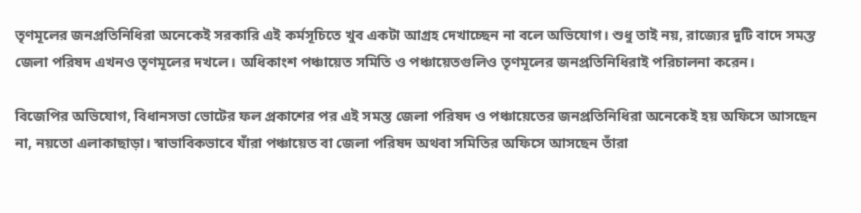তৃণমূলের জনপ্রতিনিধিরা অনেকেই সরকারি এই কর্মসূচিতে খুব একটা আগ্রহ দেখাচ্ছেন না বলে অভিযোগ। শুধু তাই নয়, রাজ্যের দুটি বাদে সমস্ত জেলা পরিষদ এখনও তৃণমূলের দখলে। অধিকাংশ পঞ্চায়েত সমিতি ও পঞ্চায়েতগুলিও তৃণমূলের জনপ্রতিনিধিরাই পরিচালনা করেন।

বিজেপির অভিযোগ, বিধানসভা ভোটের ফল প্রকাশের পর এই সমস্ত জেলা পরিষদ ও পঞ্চায়েতের জনপ্রতিনিধিরা অনেকেই হয় অফিসে আসছেন না, নয়তো এলাকাছাড়া। স্বাভাবিকভাবে যাঁরা পঞ্চায়েত বা জেলা পরিষদ অথবা সমিতির অফিসে আসছেন তাঁরা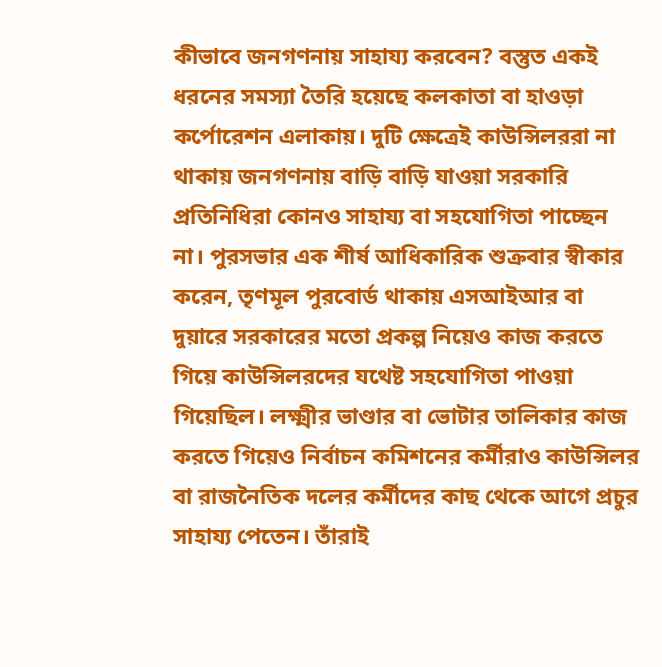কীভাবে জনগণনায় সাহায্য করবেন? বস্তুত একই ধরনের সমস্যা তৈরি হয়েছে কলকাতা বা হাওড়া কর্পোরেশন এলাকায়। দুটি ক্ষেত্রেই কাউন্সিলররা না থাকায় জনগণনায় বাড়ি বাড়ি যাওয়া সরকারি প্রতিনিধিরা কোনও সাহায্য বা সহযোগিতা পাচ্ছেন না। পুরসভার এক শীর্ষ আধিকারিক শুক্রবার স্বীকার করেন, তৃণমূল পুরবোর্ড থাকায় এসআইআর বা দুয়ারে সরকারের মতো প্রকল্প নিয়েও কাজ করতে গিয়ে কাউন্সিলরদের যথেষ্ট সহযোগিতা পাওয়া গিয়েছিল। লক্ষ্মীর ভাণ্ডার বা ভোটার তালিকার কাজ করতে গিয়েও নির্বাচন কমিশনের কর্মীরাও কাউন্সিলর বা রাজনৈতিক দলের কর্মীদের কাছ থেকে আগে প্রচুর সাহায্য পেতেন। তাঁরাই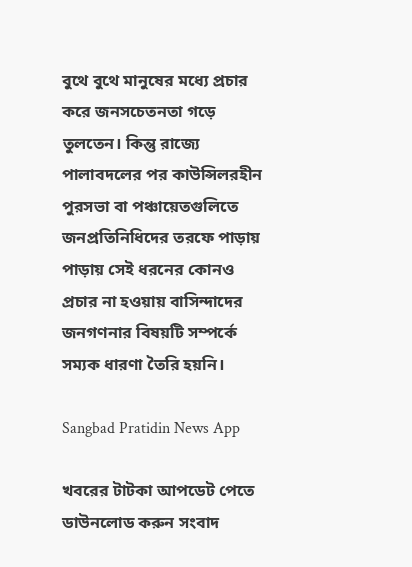বুথে বুথে মানুষের মধ্যে প্রচার করে জনসচেতনতা গড়ে তুলতেন। কিন্তু রাজ্যে পালাবদলের পর কাউন্সিলরহীন পুরসভা বা পঞ্চায়েতগুলিতে জনপ্রতিনিধিদের তরফে পাড়ায় পাড়ায় সেই ধরনের কোনও প্রচার না হওয়ায় বাসিন্দাদের জনগণনার বিষয়টি সম্পর্কে সম্যক ধারণা তৈরি হয়নি।

Sangbad Pratidin News App

খবরের টাটকা আপডেট পেতে ডাউনলোড করুন সংবাদ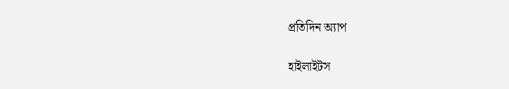প্রতিদিন অ্যাপ

হাইলাইটস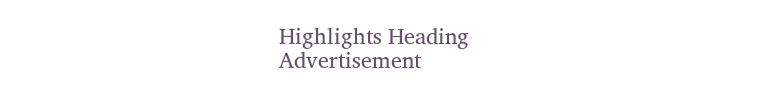Highlights Heading
Advertisement